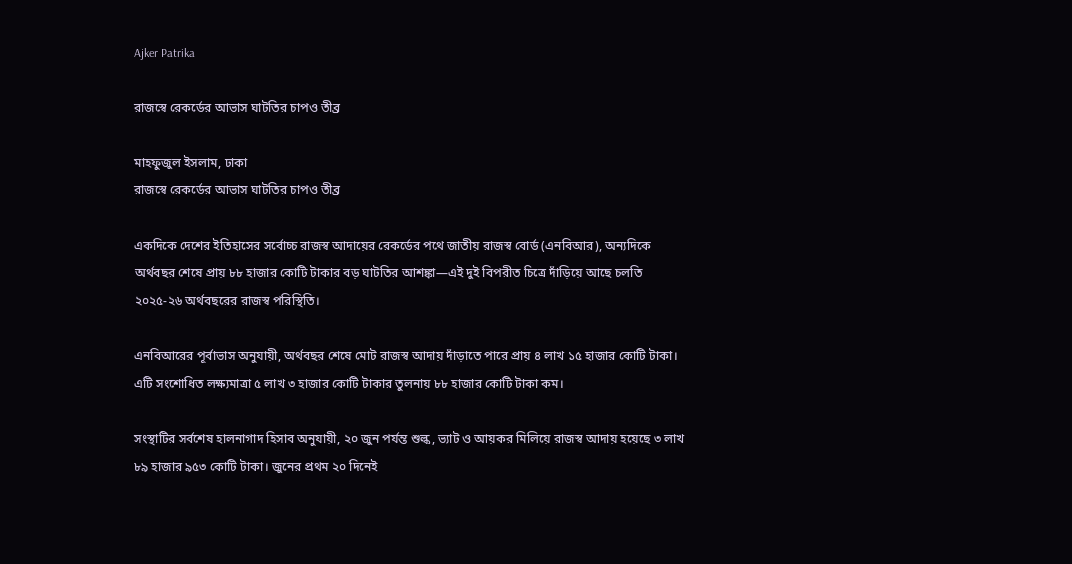Ajker Patrika

রাজস্বে রেকর্ডের আভাস ঘাটতির চাপও তীব্র

মাহফুজুল ইসলাম, ঢাকা
রাজস্বে রেকর্ডের আভাস ঘাটতির চাপও তীব্র

একদিকে দেশের ইতিহাসের সর্বোচ্চ রাজস্ব আদায়ের রেকর্ডের পথে জাতীয় রাজস্ব বোর্ড (এনবিআর), অন্যদিকে অর্থবছর শেষে প্রায় ৮৮ হাজার কোটি টাকার বড় ঘাটতির আশঙ্কা—এই দুই বিপরীত চিত্রে দাঁড়িয়ে আছে চলতি ২০২৫-২৬ অর্থবছরের রাজস্ব পরিস্থিতি।

এনবিআরের পূর্বাভাস অনুযায়ী, অর্থবছর শেষে মোট রাজস্ব আদায় দাঁড়াতে পারে প্রায় ৪ লাখ ১৫ হাজার কোটি টাকা। এটি সংশোধিত লক্ষ্যমাত্রা ৫ লাখ ৩ হাজার কোটি টাকার তুলনায় ৮৮ হাজার কোটি টাকা কম।

সংস্থাটির সর্বশেষ হালনাগাদ হিসাব অনুযায়ী, ২০ জুন পর্যন্ত শুল্ক, ভ্যাট ও আয়কর মিলিয়ে রাজস্ব আদায় হয়েছে ৩ লাখ ৮৯ হাজার ৯৫৩ কোটি টাকা। জুনের প্রথম ২০ দিনেই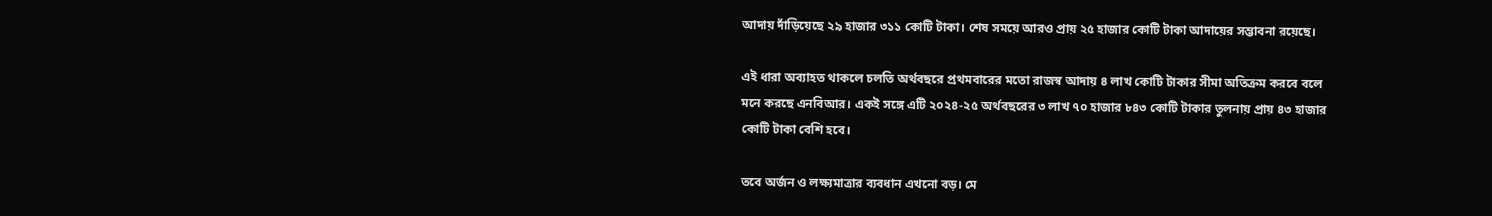আদায় দাঁড়িয়েছে ২৯ হাজার ৩১১ কোটি টাকা। শেষ সময়ে আরও প্রায় ২৫ হাজার কোটি টাকা আদায়ের সম্ভাবনা রয়েছে।

এই ধারা অব্যাহত থাকলে চলতি অর্থবছরে প্রথমবারের মতো রাজস্ব আদায় ৪ লাখ কোটি টাকার সীমা অতিক্রম করবে বলে মনে করছে এনবিআর। একই সঙ্গে এটি ২০২৪-২৫ অর্থবছরের ৩ লাখ ৭০ হাজার ৮৪৩ কোটি টাকার তুলনায় প্রায় ৪৩ হাজার কোটি টাকা বেশি হবে।

তবে অর্জন ও লক্ষ্যমাত্রার ব্যবধান এখনো বড়। মে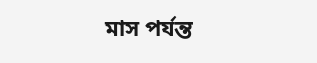মাস পর্যন্ত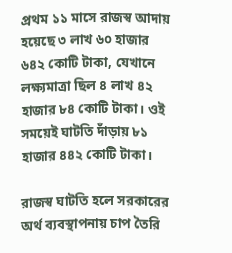প্রথম ১১ মাসে রাজস্ব আদায় হয়েছে ৩ লাখ ৬০ হাজার ৬৪২ কোটি টাকা, যেখানে লক্ষ্যমাত্রা ছিল ৪ লাখ ৪২ হাজার ৮৪ কোটি টাকা। ওই সময়েই ঘাটতি দাঁড়ায় ৮১ হাজার ৪৪২ কোটি টাকা।

রাজস্ব ঘাটতি হলে সরকারের অর্থ ব্যবস্থাপনায় চাপ তৈরি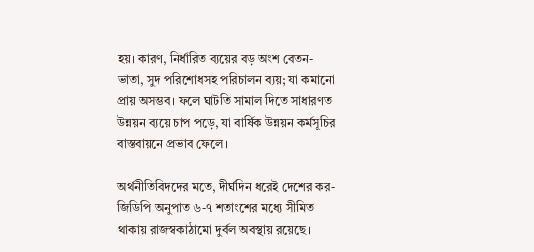হয়। কারণ, নির্ধারিত ব্যয়ের বড় অংশ বেতন-ভাতা, সুদ পরিশোধসহ পরিচালন ব্যয়; যা কমানো প্রায় অসম্ভব। ফলে ঘাটতি সামাল দিতে সাধারণত উন্নয়ন ব্যয়ে চাপ পড়ে, যা বার্ষিক উন্নয়ন কর্মসূচির বাস্তবায়নে প্রভাব ফেলে।

অর্থনীতিবিদদের মতে, দীর্ঘদিন ধরেই দেশের কর-জিডিপি অনুপাত ৬-৭ শতাংশের মধ্যে সীমিত থাকায় রাজস্বকাঠামো দুর্বল অবস্থায় রয়েছে।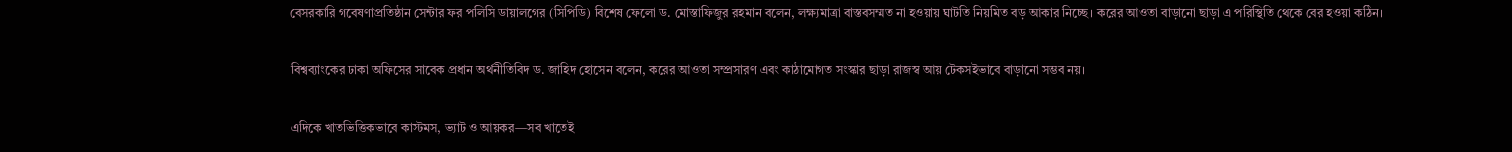বেসরকারি গবেষণাপ্রতিষ্ঠান সেন্টার ফর পলিসি ডায়ালগের (সিপিডি) বিশেষ ফেলো ড. মোস্তাফিজুর রহমান বলেন, লক্ষ্যমাত্রা বাস্তবসম্মত না হওয়ায় ঘাটতি নিয়মিত বড় আকার নিচ্ছে। করের আওতা বাড়ানো ছাড়া এ পরিস্থিতি থেকে বের হওয়া কঠিন।

বিশ্বব্যাংকের ঢাকা অফিসের সাবেক প্রধান অর্থনীতিবিদ ড. জাহিদ হোসেন বলেন, করের আওতা সম্প্রসারণ এবং কাঠামোগত সংস্কার ছাড়া রাজস্ব আয় টেকসইভাবে বাড়ানো সম্ভব নয়।

এদিকে খাতভিত্তিকভাবে কাস্টমস, ভ্যাট ও আয়কর—সব খাতেই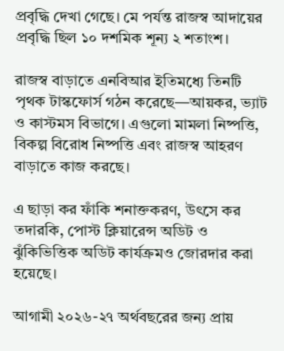প্রবৃদ্ধি দেখা গেছে। মে পর্যন্ত রাজস্ব আদায়ের প্রবৃদ্ধি ছিল ১০ দশমিক শূন্য ২ শতাংশ।

রাজস্ব বাড়াতে এনবিআর ইতিমধ্যে তিনটি পৃথক টাস্কফোর্স গঠন করেছে—আয়কর, ভ্যাট ও কাস্টমস বিভাগে। এগুলো মামলা নিষ্পত্তি, বিকল্প বিরোধ নিষ্পত্তি এবং রাজস্ব আহরণ বাড়াতে কাজ করছে।

এ ছাড়া কর ফাঁকি শনাক্তকরণ, উৎসে কর তদারকি, পোস্ট ক্লিয়ারেন্স অডিট ও ঝুঁকিভিত্তিক অডিট কার্যক্রমও জোরদার করা হয়েছে।

আগামী ২০২৬-২৭ অর্থবছরের জন্য প্রায়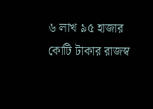৬ লাখ ৯৫ হাজার কোটি টাকার রাজস্ব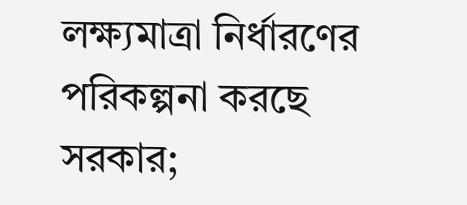লক্ষ্যমাত্রা নির্ধারণের পরিকল্পনা করছে সরকার;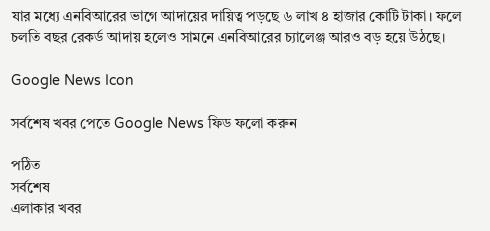যার মধ্যে এনবিআরের ভাগে আদায়ের দায়িত্ব পড়ছে ৬ লাখ ৪ হাজার কোটি টাকা। ফলে চলতি বছর রেকর্ড আদায় হলেও সামনে এনবিআরের চ্যালেঞ্জ আরও বড় হয়ে উঠছে।

Google News Icon

সর্বশেষ খবর পেতে Google News ফিড ফলো করুন

পঠিত
সর্বশেষ
এলাকার খবর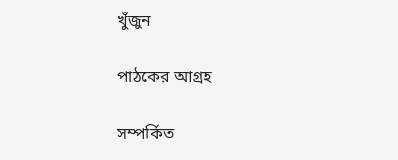খুঁজুন

পাঠকের আগ্রহ

সম্পর্কিত